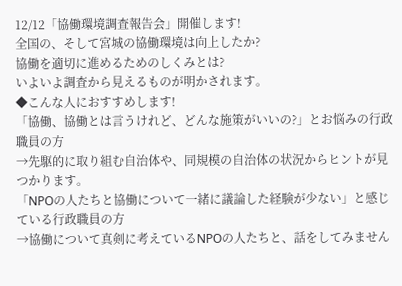12/12「協働環境調査報告会」開催します!
全国の、そして宮城の協働環境は向上したか?
協働を適切に進めるためのしくみとは?
いよいよ調査から見えるものが明かされます。
◆こんな人におすすめします!
「協働、協働とは言うけれど、どんな施策がいいの?」とお悩みの行政職員の方
→先駆的に取り組む自治体や、同規模の自治体の状況からヒントが見つかります。
「NPOの人たちと協働について一緒に議論した経験が少ない」と感じている行政職員の方
→協働について真剣に考えているNPOの人たちと、話をしてみません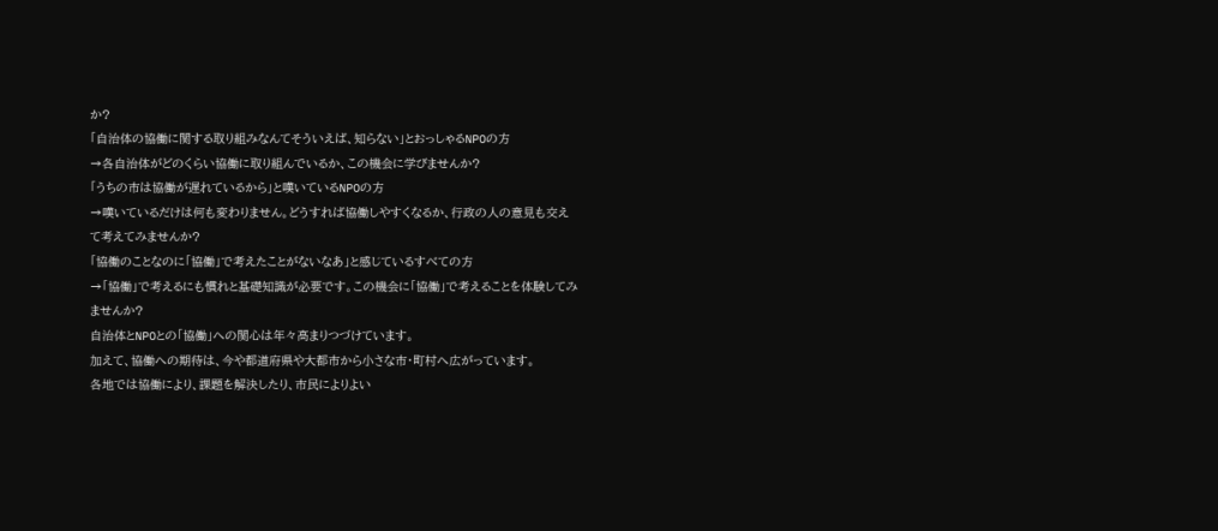か?
「自治体の協働に関する取り組みなんてそういえば、知らない」とおっしゃるNPOの方
→各自治体がどのくらい協働に取り組んでいるか、この機会に学びませんか?
「うちの市は協働が遅れているから」と嘆いているNPOの方
→嘆いているだけは何も変わりません。どうすれば協働しやすくなるか、行政の人の意見も交えて考えてみませんか?
「協働のことなのに「協働」で考えたことがないなあ」と感じているすべての方
→「協働」で考えるにも慣れと基礎知識が必要です。この機会に「協働」で考えることを体験してみませんか?
自治体とNPOとの「協働」への関心は年々高まりつづけています。
加えて、協働への期待は、今や都道府県や大都市から小さな市・町村へ広がっています。
各地では協働により、課題を解決したり、市民によりよい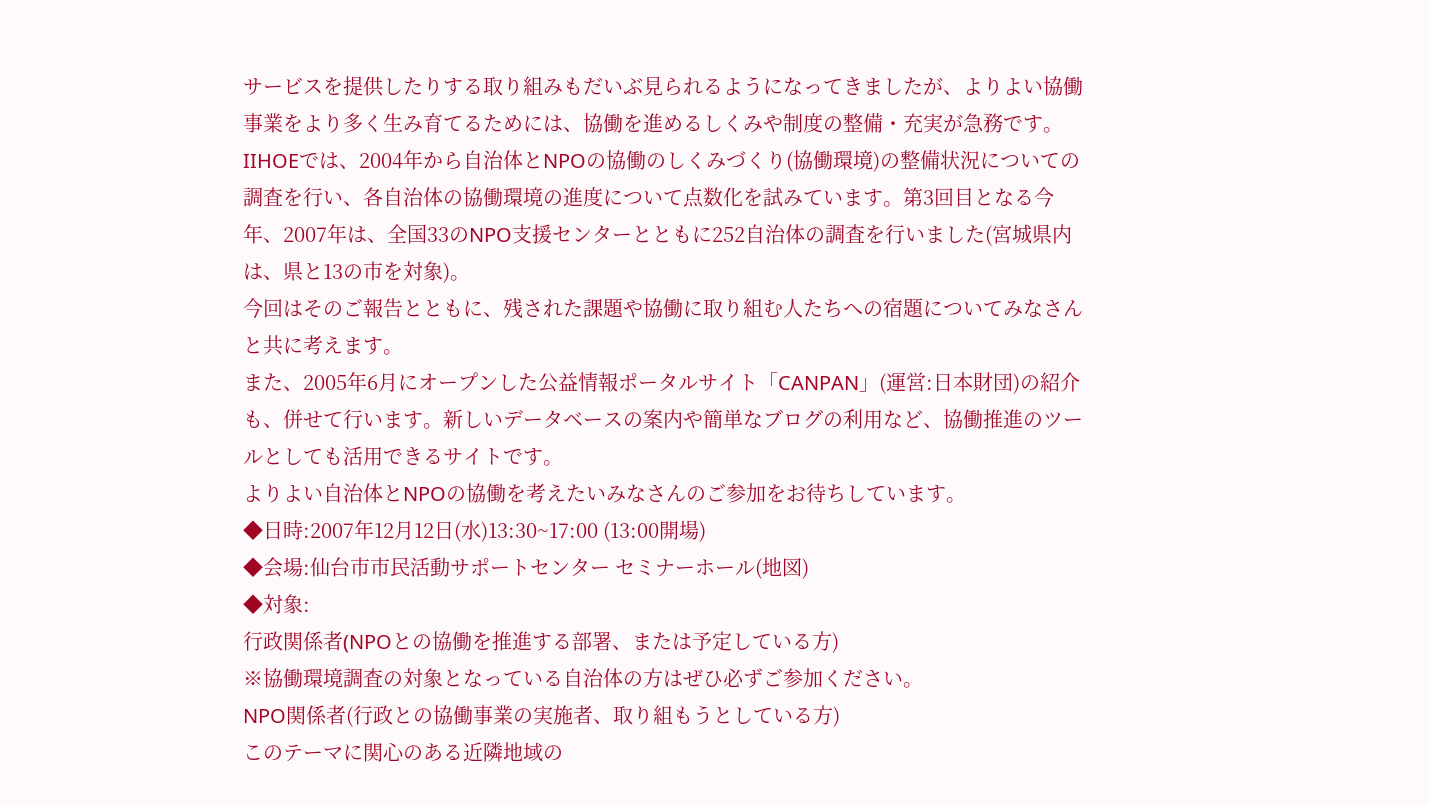サービスを提供したりする取り組みもだいぶ見られるようになってきましたが、よりよい協働事業をより多く生み育てるためには、協働を進めるしくみや制度の整備・充実が急務です。
IIHOEでは、2004年から自治体とNPOの協働のしくみづくり(協働環境)の整備状況についての調査を行い、各自治体の協働環境の進度について点数化を試みています。第3回目となる今年、2007年は、全国33のNPO支援センターとともに252自治体の調査を行いました(宮城県内は、県と13の市を対象)。
今回はそのご報告とともに、残された課題や協働に取り組む人たちへの宿題についてみなさんと共に考えます。
また、2005年6月にオープンした公益情報ポータルサイト「CANPAN」(運営:日本財団)の紹介も、併せて行います。新しいデータベースの案内や簡単なブログの利用など、協働推進のツールとしても活用できるサイトです。
よりよい自治体とNPOの協働を考えたいみなさんのご参加をお待ちしています。
◆日時:2007年12月12日(水)13:30~17:00 (13:00開場)
◆会場:仙台市市民活動サポートセンター セミナーホール(地図)
◆対象:
行政関係者(NPOとの協働を推進する部署、または予定している方)
※協働環境調査の対象となっている自治体の方はぜひ必ずご参加ください。
NPO関係者(行政との協働事業の実施者、取り組もうとしている方)
このテーマに関心のある近隣地域の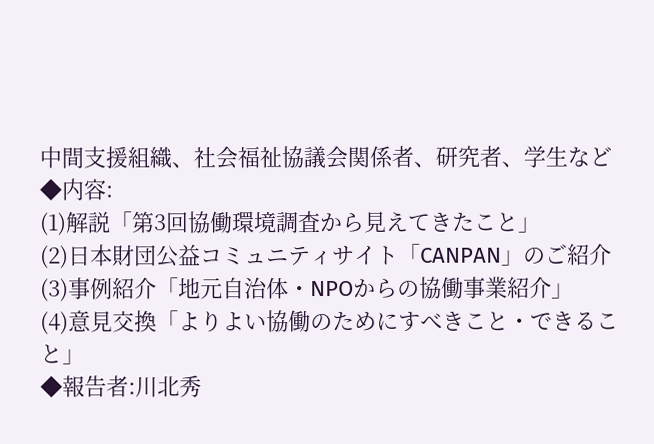中間支援組織、社会福祉協議会関係者、研究者、学生など
◆内容:
(1)解説「第3回協働環境調査から見えてきたこと」
(2)日本財団公益コミュニティサイト「CANPAN」のご紹介
(3)事例紹介「地元自治体・NPOからの協働事業紹介」
(4)意見交換「よりよい協働のためにすべきこと・できること」
◆報告者:川北秀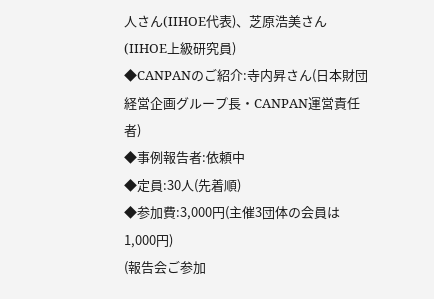人さん(IIHOE代表)、芝原浩美さん(IIHOE上級研究員)
◆CANPANのご紹介:寺内昇さん(日本財団経営企画グループ長・CANPAN運営責任者)
◆事例報告者:依頼中
◆定員:30人(先着順)
◆参加費:3,000円(主催3団体の会員は1,000円)
(報告会ご参加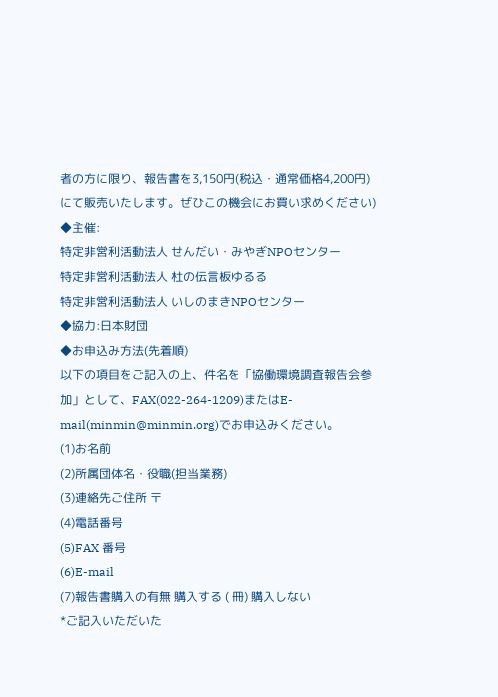者の方に限り、報告書を3,150円(税込・通常価格4,200円)にて販売いたします。ぜひこの機会にお買い求めください)
◆主催:
特定非営利活動法人 せんだい・みやぎNPOセンター
特定非営利活動法人 杜の伝言板ゆるる
特定非営利活動法人 いしのまきNPOセンター
◆協力:日本財団
◆お申込み方法(先着順)
以下の項目をご記入の上、件名を「協働環境調査報告会参加」として、FAX(022-264-1209)またはE-mail(minmin@minmin.org)でお申込みください。
(1)お名前
(2)所属団体名・役職(担当業務)
(3)連絡先ご住所 〒
(4)電話番号
(5)FAX 番号
(6)E-mail
(7)報告書購入の有無 購入する ( 冊) 購入しない
*ご記入いただいた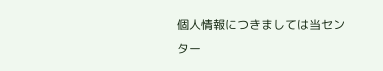個人情報につきましては当センター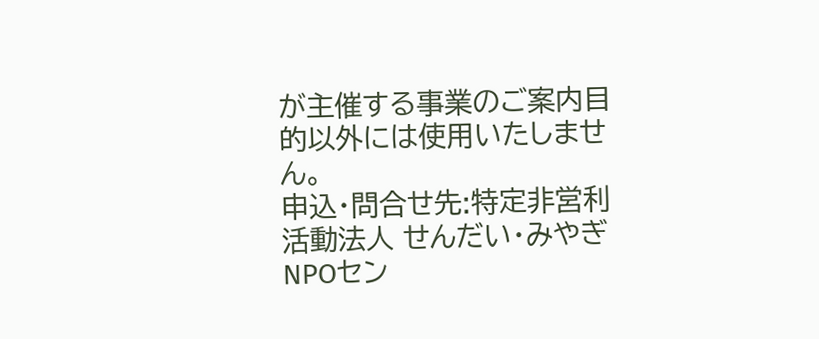が主催する事業のご案内目的以外には使用いたしません。
申込・問合せ先:特定非営利活動法人 せんだい・みやぎNPOセン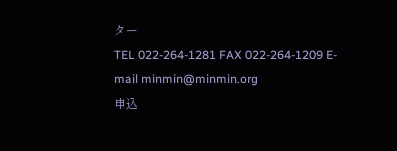ター
TEL 022-264-1281 FAX 022-264-1209 E-mail minmin@minmin.org
申込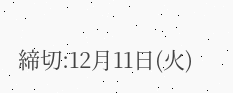締切:12月11日(火)